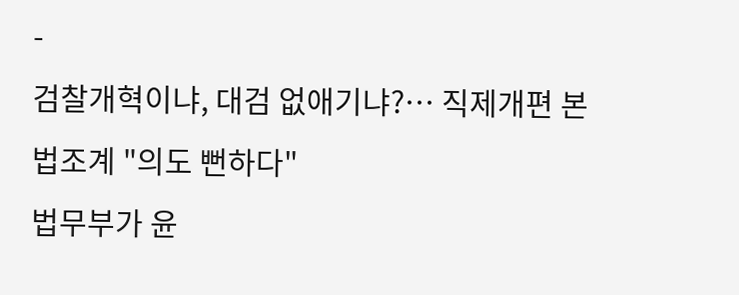-
검찰개혁이냐, 대검 없애기냐?… 직제개편 본 법조계 "의도 뻔하다"
법무부가 윤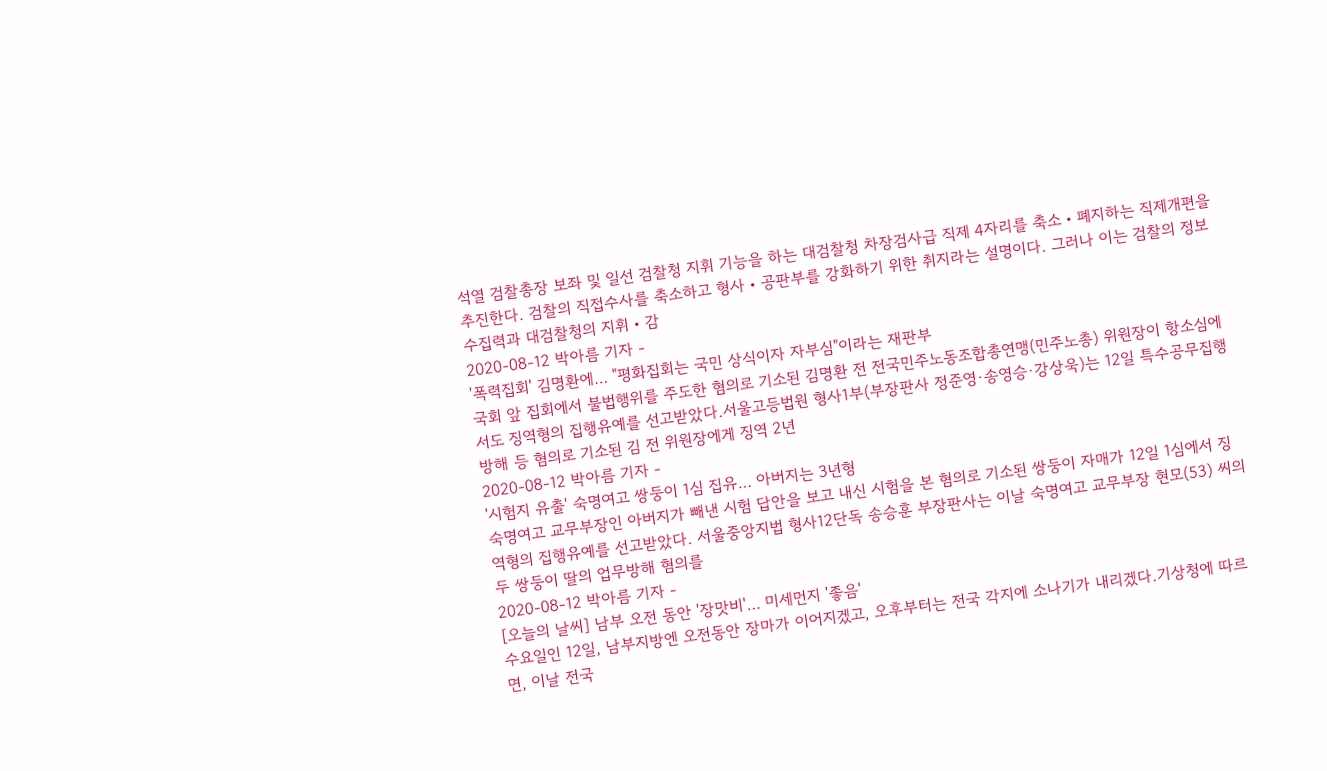석열 검찰총장 보좌 및 일선 검찰청 지휘 기능을 하는 대검찰청 차장검사급 직제 4자리를 축소‧폐지하는 직제개편을 추진한다. 검찰의 직접수사를 축소하고 형사‧공판부를 강화하기 위한 취지라는 설명이다. 그러나 이는 검찰의 정보수집력과 대검찰청의 지휘‧감
2020-08-12 박아름 기자 -
'폭력집회' 김명환에… "평화집회는 국민 상식이자 자부심"이라는 재판부
국회 앞 집회에서 불법행위를 주도한 혐의로 기소된 김명환 전 전국민주노동조합총연맹(민주노총) 위원장이 항소심에서도 징역형의 집행유예를 선고받았다.서울고등법원 형사1부(부장판사 정준영·송영승·강상욱)는 12일 특수공무집행방해 등 혐의로 기소된 김 전 위원장에게 징역 2년
2020-08-12 박아름 기자 -
'시험지 유출' 숙명여고 쌍둥이 1심 집유… 아버지는 3년형
숙명여고 교무부장인 아버지가 빼낸 시험 답안을 보고 내신 시험을 본 혐의로 기소된 쌍둥이 자매가 12일 1심에서 징역형의 집행유예를 선고받았다. 서울중앙지법 형사12단독 송승훈 부장판사는 이날 숙명여고 교무부장 현모(53) 씨의 두 쌍둥이 딸의 업무방해 혐의를
2020-08-12 박아름 기자 -
[오늘의 날씨] 남부 오전 동안 '장맛비'… 미세먼지 '좋음'
수요일인 12일, 남부지방엔 오전동안 장마가 이어지겠고, 오후부터는 전국 각지에 소나기가 내리겠다.기상청에 따르면, 이날 전국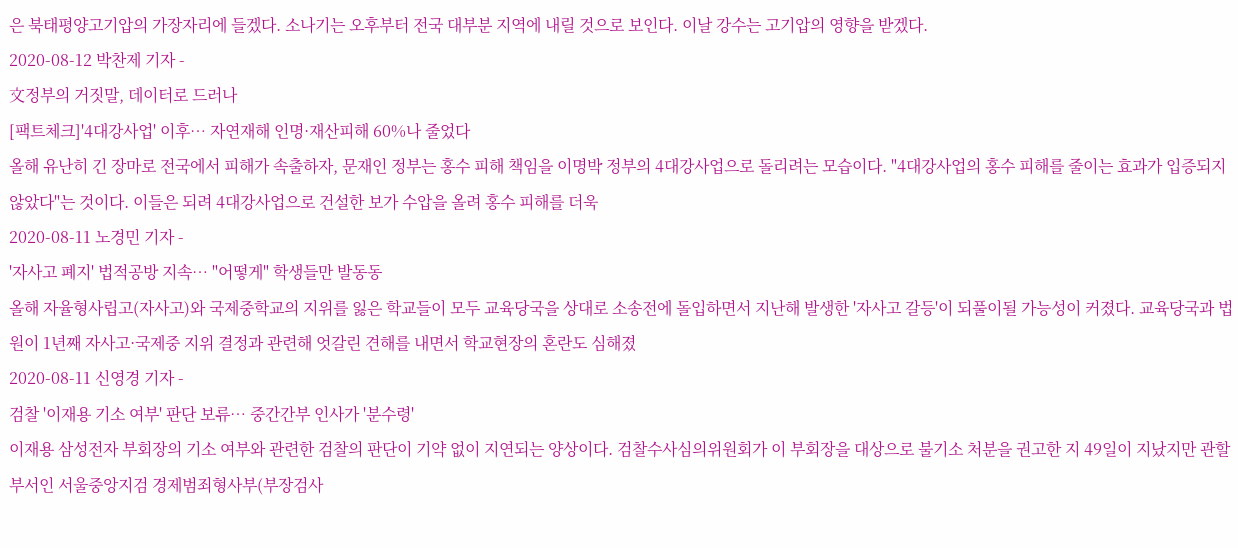은 북태평양고기압의 가장자리에 들겠다. 소나기는 오후부터 전국 대부분 지역에 내릴 것으로 보인다. 이날 강수는 고기압의 영향을 받겠다.
2020-08-12 박찬제 기자 -
文정부의 거짓말, 데이터로 드러나
[팩트체크]'4대강사업' 이후… 자연재해 인명·재산피해 60%나 줄었다
올해 유난히 긴 장마로 전국에서 피해가 속출하자, 문재인 정부는 홍수 피해 책임을 이명박 정부의 4대강사업으로 돌리려는 모습이다. "4대강사업의 홍수 피해를 줄이는 효과가 입증되지 않았다"는 것이다. 이들은 되려 4대강사업으로 건설한 보가 수압을 올려 홍수 피해를 더욱
2020-08-11 노경민 기자 -
'자사고 폐지' 법적공방 지속… "어떻게" 학생들만 발동동
올해 자율형사립고(자사고)와 국제중학교의 지위를 잃은 학교들이 모두 교육당국을 상대로 소송전에 돌입하면서 지난해 발생한 '자사고 갈등'이 되풀이될 가능성이 커졌다. 교육당국과 법원이 1년째 자사고·국제중 지위 결정과 관련해 엇갈린 견해를 내면서 학교현장의 혼란도 심해졌
2020-08-11 신영경 기자 -
검찰 '이재용 기소 여부' 판단 보류… 중간간부 인사가 '분수령'
이재용 삼성전자 부회장의 기소 여부와 관련한 검찰의 판단이 기약 없이 지연되는 양상이다. 검찰수사심의위원회가 이 부회장을 대상으로 불기소 처분을 권고한 지 49일이 지났지만 관할 부서인 서울중앙지검 경제범죄형사부(부장검사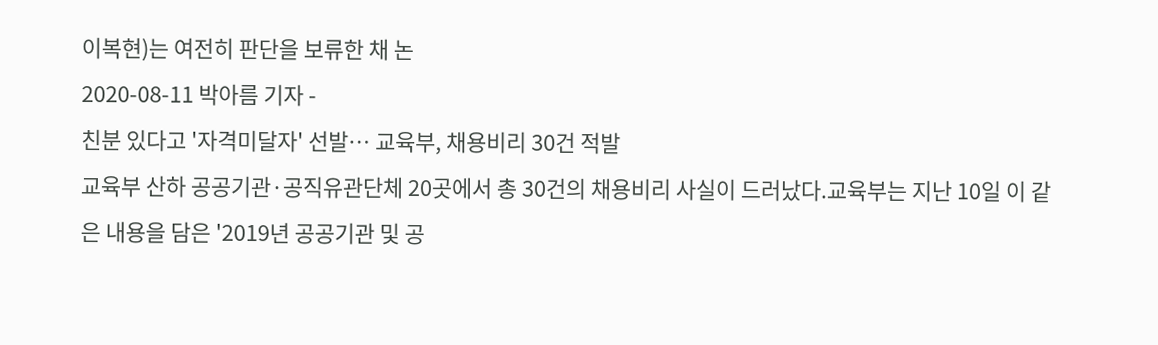이복현)는 여전히 판단을 보류한 채 논
2020-08-11 박아름 기자 -
친분 있다고 '자격미달자' 선발… 교육부, 채용비리 30건 적발
교육부 산하 공공기관·공직유관단체 20곳에서 총 30건의 채용비리 사실이 드러났다.교육부는 지난 10일 이 같은 내용을 담은 '2019년 공공기관 및 공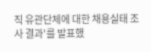직 유관단체에 대한 채용실태 조사 결과'를 발표했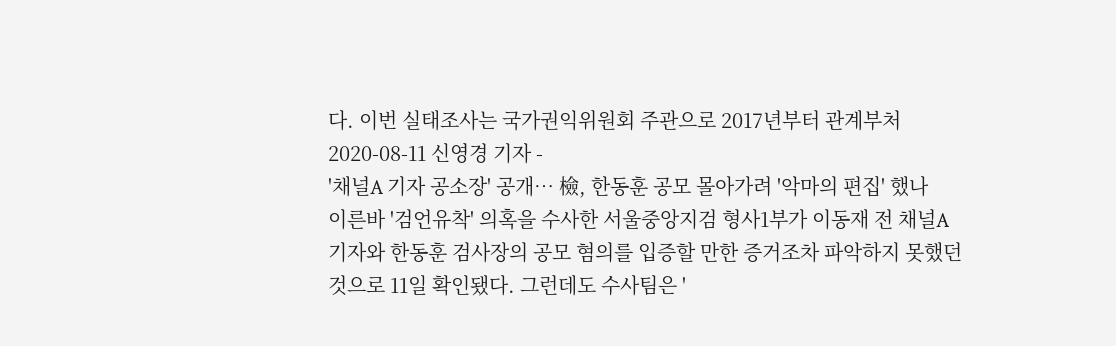다. 이번 실태조사는 국가권익위원회 주관으로 2017년부터 관계부처
2020-08-11 신영경 기자 -
'채널A 기자 공소장' 공개… 檢, 한동훈 공모 몰아가려 '악마의 편집' 했나
이른바 '검언유착' 의혹을 수사한 서울중앙지검 형사1부가 이동재 전 채널A 기자와 한동훈 검사장의 공모 혐의를 입증할 만한 증거조차 파악하지 못했던 것으로 11일 확인됐다. 그런데도 수사팀은 '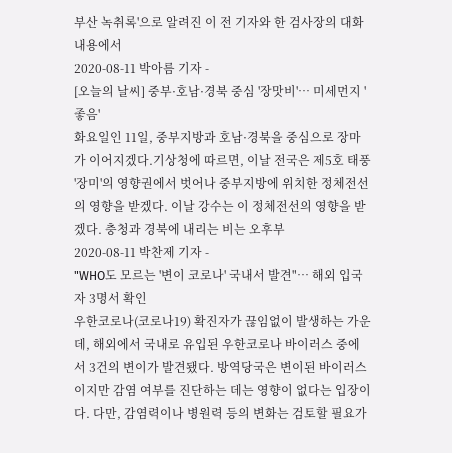부산 녹취록'으로 알려진 이 전 기자와 한 검사장의 대화 내용에서
2020-08-11 박아름 기자 -
[오늘의 날씨] 중부·호남·경북 중심 '장맛비'… 미세먼지 '좋음'
화요일인 11일, 중부지방과 호남·경북을 중심으로 장마가 이어지겠다.기상청에 따르면, 이날 전국은 제5호 태풍 '장미'의 영향권에서 벗어나 중부지방에 위치한 정체전선의 영향을 받겠다. 이날 강수는 이 정체전선의 영향을 받겠다. 충청과 경북에 내리는 비는 오후부
2020-08-11 박찬제 기자 -
"WHO도 모르는 '변이 코로나' 국내서 발견"… 해외 입국자 3명서 확인
우한코로나(코로나19) 확진자가 끊임없이 발생하는 가운데, 해외에서 국내로 유입된 우한코로나 바이러스 중에서 3건의 변이가 발견됐다. 방역당국은 변이된 바이러스이지만 감염 여부를 진단하는 데는 영향이 없다는 입장이다. 다만, 감염력이나 병원력 등의 변화는 검토할 필요가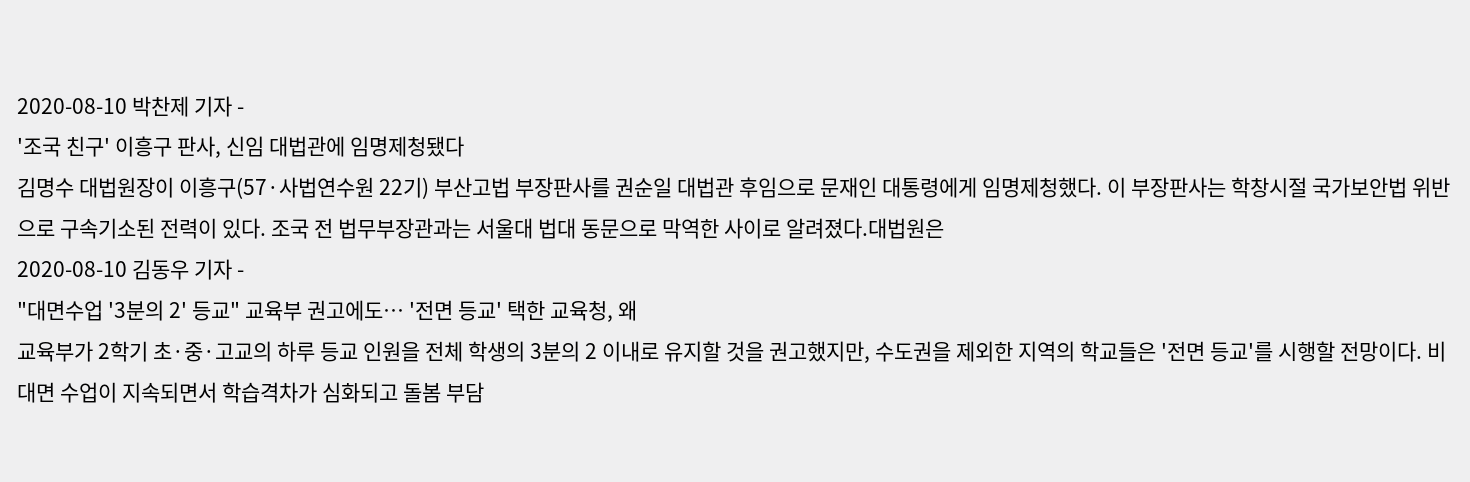2020-08-10 박찬제 기자 -
'조국 친구' 이흥구 판사, 신임 대법관에 임명제청됐다
김명수 대법원장이 이흥구(57·사법연수원 22기) 부산고법 부장판사를 권순일 대법관 후임으로 문재인 대통령에게 임명제청했다. 이 부장판사는 학창시절 국가보안법 위반으로 구속기소된 전력이 있다. 조국 전 법무부장관과는 서울대 법대 동문으로 막역한 사이로 알려졌다.대법원은
2020-08-10 김동우 기자 -
"대면수업 '3분의 2' 등교" 교육부 권고에도… '전면 등교' 택한 교육청, 왜
교육부가 2학기 초·중·고교의 하루 등교 인원을 전체 학생의 3분의 2 이내로 유지할 것을 권고했지만, 수도권을 제외한 지역의 학교들은 '전면 등교'를 시행할 전망이다. 비대면 수업이 지속되면서 학습격차가 심화되고 돌봄 부담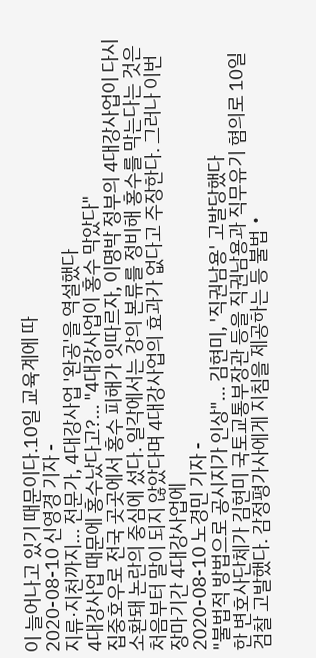이 늘어나고 있기 때문이다.10일 교육계에 따
2020-08-10 신영경 기자 -
지류·지천까지… 전문가, 4대강사업 '완공'을 역설했다
4대강사업 때문에 홍수났다고?… "4대강사업이 홍수 막았다"
집중호우로 전국 곳곳에서 홍수 피해가 잇따르자, 이명박 정부의 4대강사업이 다시 소환돼 논란의 중심에 섰다. 일각에서는 강의 본류를 정비해 홍수를 막는다는 것은 처음부터 말이 되지 않았다며 4대강사업의 효과가 없다고 주장한다. 그러나 이번 장마기간 4대강사업에
2020-08-10 노경민 기자 -
"불법적 방법으로 공시지가 인상"… 김현미, '직권남용' 고발당했다
한 변호사단체가 김현미 국토교통부장관 등을 직권남용과 직무유기 혐의로 10일 검찰 고발했다. 감정평가사에게 지침을 제공하는 등 불법‧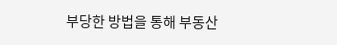부당한 방법을 통해 부동산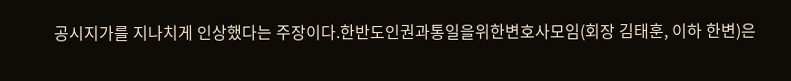공시지가를 지나치게 인상했다는 주장이다.한반도인권과통일을위한변호사모임(회장 김태훈, 이하 한변)은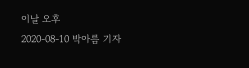이날 오후
2020-08-10 박아름 기자